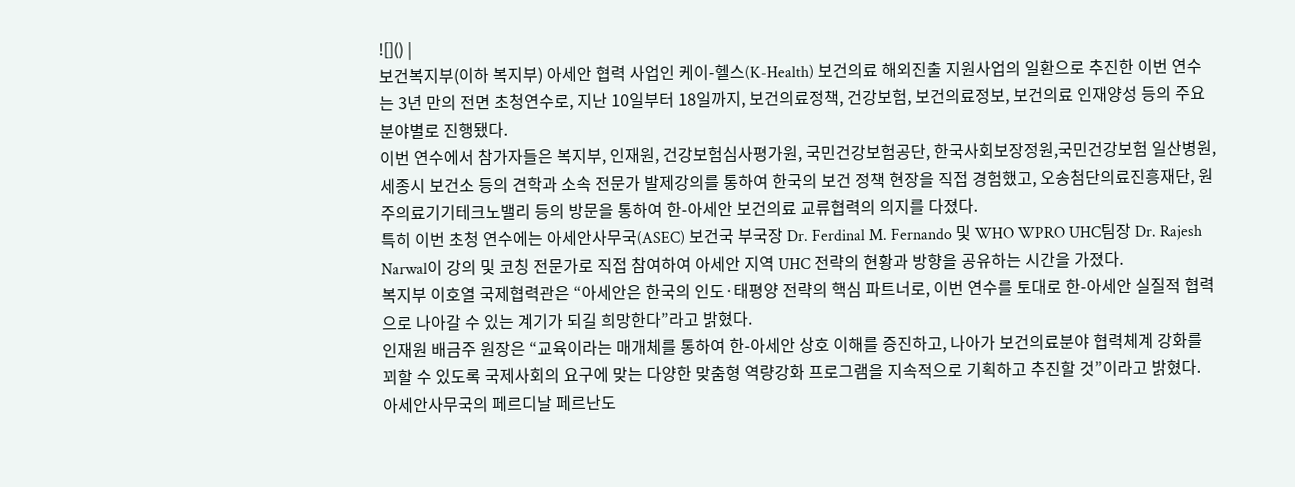![]() |
보건복지부(이하 복지부) 아세안 협력 사업인 케이-헬스(K-Health) 보건의료 해외진출 지원사업의 일환으로 추진한 이번 연수는 3년 만의 전면 초청연수로, 지난 10일부터 18일까지, 보건의료정책, 건강보험, 보건의료정보, 보건의료 인재양성 등의 주요 분야별로 진행됐다.
이번 연수에서 참가자들은 복지부, 인재원, 건강보험심사평가원, 국민건강보험공단, 한국사회보장정원,국민건강보험 일산병원, 세종시 보건소 등의 견학과 소속 전문가 발제강의를 통하여 한국의 보건 정책 현장을 직접 경험했고, 오송첨단의료진흥재단, 원주의료기기테크노밸리 등의 방문을 통하여 한-아세안 보건의료 교류협력의 의지를 다졌다.
특히 이번 초청 연수에는 아세안사무국(ASEC) 보건국 부국장 Dr. Ferdinal M. Fernando 및 WHO WPRO UHC팀장 Dr. Rajesh Narwal이 강의 및 코칭 전문가로 직접 참여하여 아세안 지역 UHC 전략의 현황과 방향을 공유하는 시간을 가졌다.
복지부 이호열 국제협력관은 “아세안은 한국의 인도·태평양 전략의 핵심 파트너로, 이번 연수를 토대로 한-아세안 실질적 협력으로 나아갈 수 있는 계기가 되길 희망한다”라고 밝혔다.
인재원 배금주 원장은 “교육이라는 매개체를 통하여 한-아세안 상호 이해를 증진하고, 나아가 보건의료분야 협력체계 강화를 꾀할 수 있도록 국제사회의 요구에 맞는 다양한 맞춤형 역량강화 프로그램을 지속적으로 기획하고 추진할 것”이라고 밝혔다.
아세안사무국의 페르디날 페르난도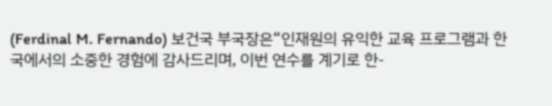(Ferdinal M. Fernando) 보건국 부국장은“인재원의 유익한 교육 프로그램과 한국에서의 소중한 경험에 감사드리며, 이번 연수를 계기로 한-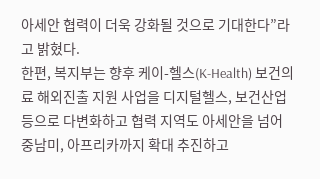아세안 협력이 더욱 강화될 것으로 기대한다”라고 밝혔다.
한편, 복지부는 향후 케이-헬스(K-Health) 보건의료 해외진출 지원 사업을 디지털헬스, 보건산업 등으로 다변화하고 협력 지역도 아세안을 넘어 중남미, 아프리카까지 확대 추진하고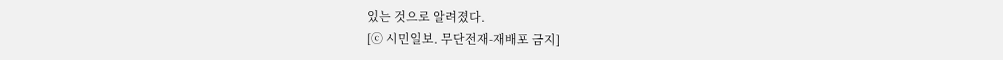있는 것으로 알려졌다.
[ⓒ 시민일보. 무단전재-재배포 금지]